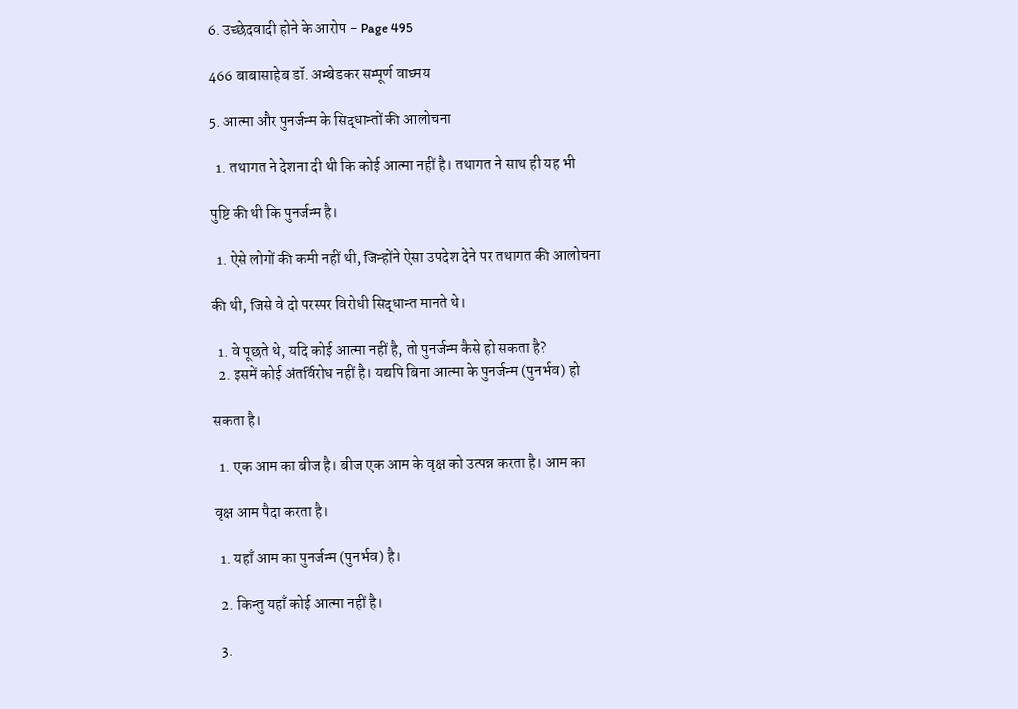6. उच्छेदवादी होने के आरोप - Page 495

466 बाबासाहेब डॉ. अम्बेडकर सम्पूर्ण वाघ्मय

5. आत्मा और पुनर्जन्म के सिद्धान्तों की आलोचना

  1. तथागत ने देशना दी थी कि कोई आत्मा नहीं है। तथागत ने साथ ही यह भी

पुष्टि की थी कि पुनर्जन्म है।

  1. ऐसे लोगों की कमी नहीं थी, जिन्होंने ऐसा उपदेश देने पर तथागत की आलोचना

की थी, जिसे वे दो परस्पर विरोधी सिद्धान्त मानते थे।

  1. वे पूछते थे, यदि कोई आत्मा नहीं है, तो पुनर्जन्म कैसे हो सकता है?
  2. इसमें कोई अंतर्विरोध नहीं है। यद्यपि बिना आत्मा के पुनर्जन्म (पुनर्भव) हो

सकता है।

  1. एक आम का बीज है। बीज एक आम के वृक्ष को उत्पन्न करता है। आम का

वृक्ष आम पैदा करता है।

  1. यहाँ आम का पुनर्जन्म (पुनर्भव) है।

  2. किन्तु यहाँ कोई आत्मा नहीं है।

  3.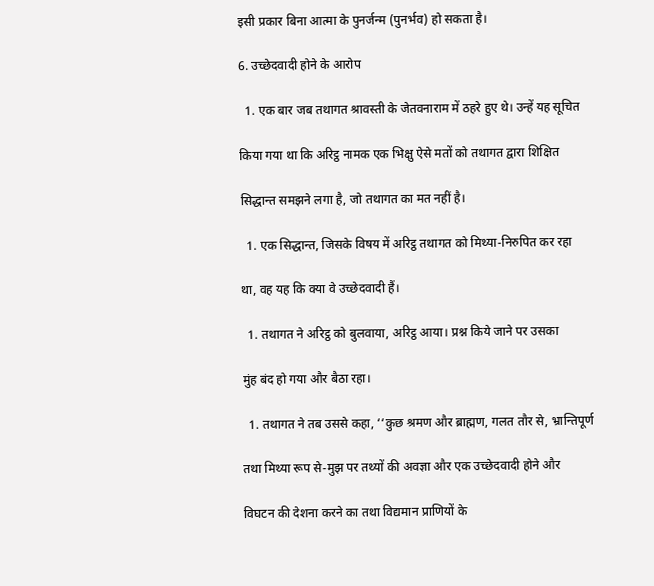इसी प्रकार बिना आत्मा के पुनर्जन्म (पुनर्भव) हो सकता है।

6. उच्छेदवादी होने के आरोप

  1. एक बार जब तथागत श्रावस्ती के जेतवनाराम में ठहरे हुए थे। उन्हें यह सूचित

किया गया था कि अरिट्ठ नामक एक भिक्षु ऐसे मतों को तथागत द्वारा शिक्षित

सिद्धान्त समझने लगा है, जो तथागत का मत नहीं है।

  1. एक सिद्धान्त, जिसके विषय में अरिट्ठ तथागत को मिथ्या-निरुपित कर रहा

था, वह यह कि क्या वे उच्छेदवादी हैं।

  1. तथागत ने अरिट्ठ को बुलवाया, अरिट्ठ आया। प्रश्न किये जाने पर उसका

मुंह बंद हो गया और बैठा रहा।

  1. तथागत ने तब उससे कहा, ‘‘कुछ श्रमण और ब्राह्मण, गलत तौर से, भ्रान्तिपूर्ण

तथा मिथ्या रूप से-मुझ पर तथ्यों की अवज्ञा और एक उच्छेदवादी होने और

विघटन की देशना करने का तथा विद्यमान प्राणियों के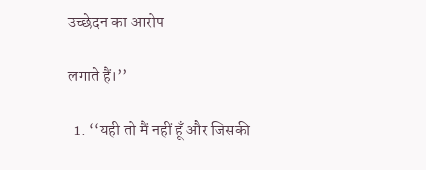उच्छेदन का आरोप

लगाते हैं।’’

  1. ‘‘यही तो मैं नहीं हूँ और जिसकी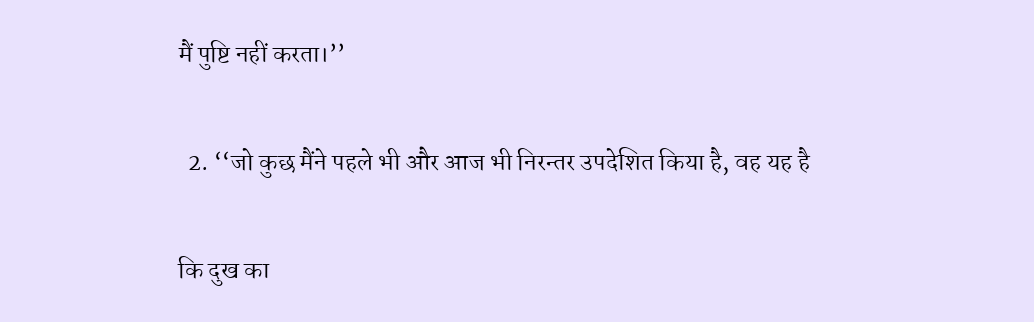मैं पुष्टि नहीं करता।’’

  2. ‘‘जो कुछ मैंने पहले भी और आज भी निरन्तर उपदेशित किया है, वह यह है

कि दुख का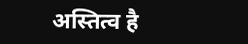अस्तित्व है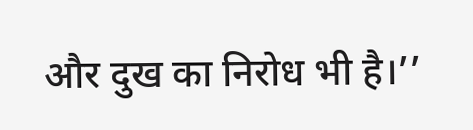और दुख का निरोध भी है।’’